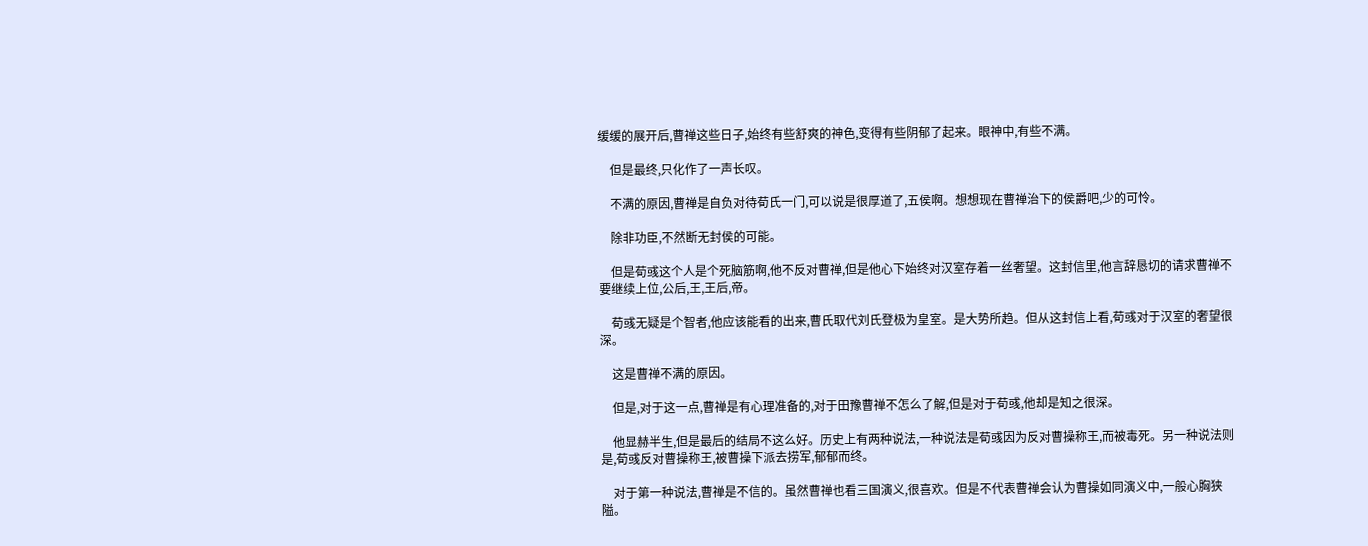缓缓的展开后,曹禅这些日子,始终有些舒爽的神色,变得有些阴郁了起来。眼神中,有些不满。

    但是最终,只化作了一声长叹。

    不满的原因,曹禅是自负对待荀氏一门,可以说是很厚道了,五侯啊。想想现在曹禅治下的侯爵吧,少的可怜。

    除非功臣,不然断无封侯的可能。

    但是荀彧这个人是个死脑筋啊,他不反对曹禅,但是他心下始终对汉室存着一丝奢望。这封信里,他言辞恳切的请求曹禅不要继续上位,公后,王,王后,帝。

    荀彧无疑是个智者,他应该能看的出来,曹氏取代刘氏登极为皇室。是大势所趋。但从这封信上看,荀彧对于汉室的奢望很深。

    这是曹禅不满的原因。

    但是,对于这一点,曹禅是有心理准备的,对于田豫曹禅不怎么了解,但是对于荀彧,他却是知之很深。

    他显赫半生,但是最后的结局不这么好。历史上有两种说法,一种说法是荀彧因为反对曹操称王,而被毒死。另一种说法则是,荀彧反对曹操称王,被曹操下派去捞军,郁郁而终。

    对于第一种说法,曹禅是不信的。虽然曹禅也看三国演义,很喜欢。但是不代表曹禅会认为曹操如同演义中,一般心胸狭隘。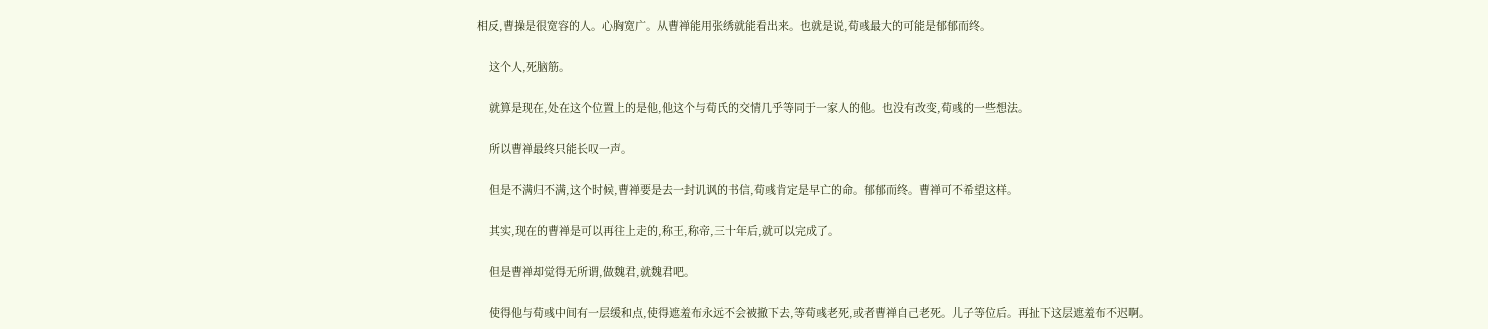相反,曹操是很宽容的人。心胸宽广。从曹禅能用张绣就能看出来。也就是说,荀彧最大的可能是郁郁而终。

    这个人,死脑筋。

    就算是现在,处在这个位置上的是他,他这个与荀氏的交情几乎等同于一家人的他。也没有改变,荀彧的一些想法。

    所以曹禅最终只能长叹一声。

    但是不满归不满,这个时候,曹禅要是去一封讥讽的书信,荀彧肯定是早亡的命。郁郁而终。曹禅可不希望这样。

    其实,现在的曹禅是可以再往上走的,称王,称帝,三十年后,就可以完成了。

    但是曹禅却觉得无所谓,做魏君,就魏君吧。

    使得他与荀彧中间有一层缓和点,使得遮羞布永远不会被撤下去,等荀彧老死,或者曹禅自己老死。儿子等位后。再扯下这层遮羞布不迟啊。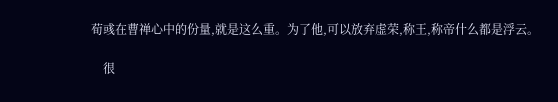荀彧在曹禅心中的份量,就是这么重。为了他,可以放弃虚荣,称王,称帝什么都是浮云。

    很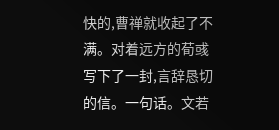快的,曹禅就收起了不满。对着远方的荀彧写下了一封,言辞恳切的信。一句话。文若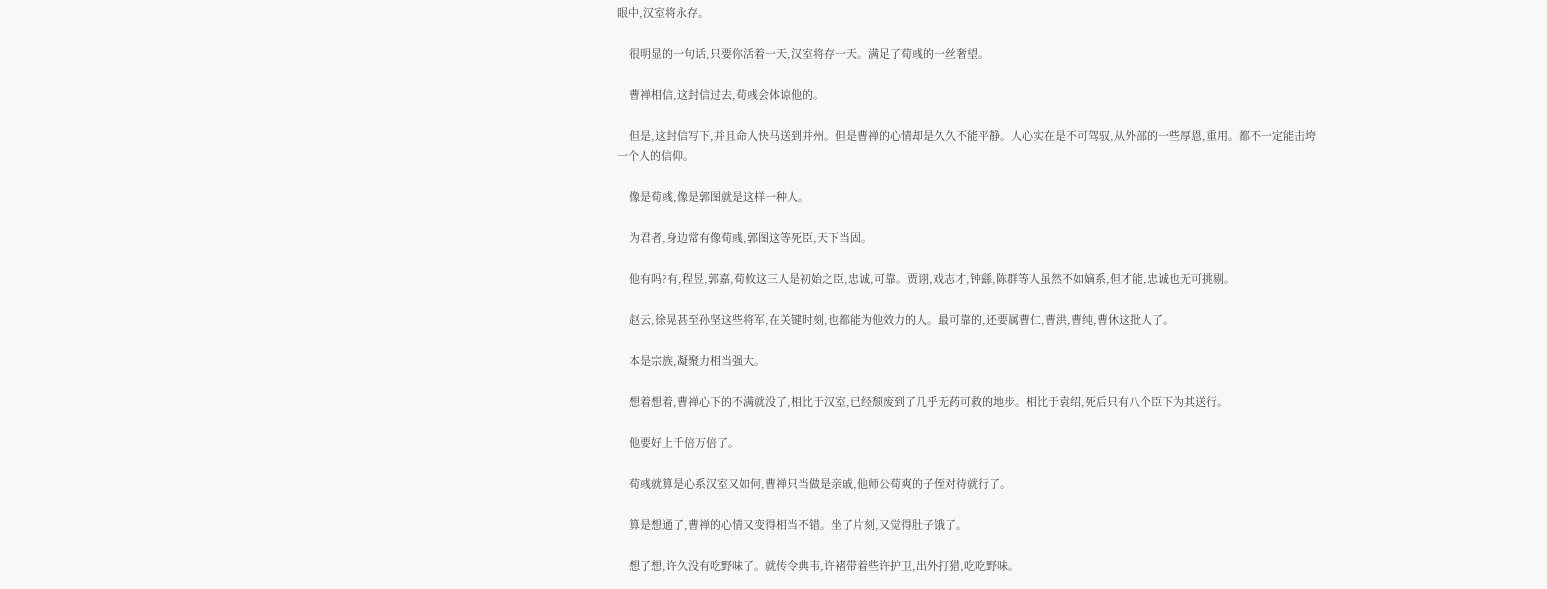眼中,汉室将永存。

    很明显的一句话,只要你活着一天,汉室将存一天。满足了荀彧的一丝奢望。

    曹禅相信,这封信过去,荀彧会体谅他的。

    但是,这封信写下,并且命人快马送到并州。但是曹禅的心情却是久久不能平静。人心实在是不可驾驭,从外部的一些厚恩,重用。都不一定能击垮一个人的信仰。

    像是荀彧,像是郭图就是这样一种人。

    为君者,身边常有像荀彧,郭图这等死臣,天下当固。

    他有吗?有,程昱,郭嘉,荀攸这三人是初始之臣,忠诚,可靠。贾诩,戏志才,钟繇,陈群等人虽然不如嫡系,但才能,忠诚也无可挑剔。

    赵云,徐晃甚至孙坚这些将军,在关键时刻,也都能为他效力的人。最可靠的,还要属曹仁,曹洪,曹纯,曹休这批人了。

    本是宗族,凝聚力相当强大。

    想着想着,曹禅心下的不满就没了,相比于汉室,已经颓废到了几乎无药可救的地步。相比于袁绍,死后只有八个臣下为其送行。

    他要好上千倍万倍了。

    荀彧就算是心系汉室又如何,曹禅只当做是亲戚,他师公荀爽的子侄对待就行了。

    算是想通了,曹禅的心情又变得相当不错。坐了片刻,又觉得肚子饿了。

    想了想,许久没有吃野味了。就传令典韦,许褚带着些许护卫,出外打猎,吃吃野味。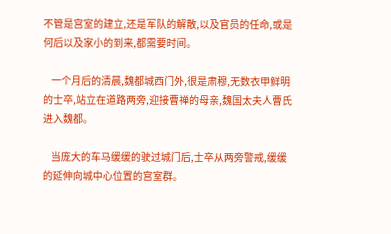不管是宫室的建立,还是军队的解散,以及官员的任命,或是何后以及家小的到来,都需要时间。

    一个月后的清晨,魏都城西门外,很是肃穆,无数衣甲鲜明的士卒,站立在道路两旁,迎接曹禅的母亲,魏国太夫人曹氏进入魏都。

    当庞大的车马缓缓的驶过城门后,士卒从两旁警戒,缓缓的延伸向城中心位置的宫室群。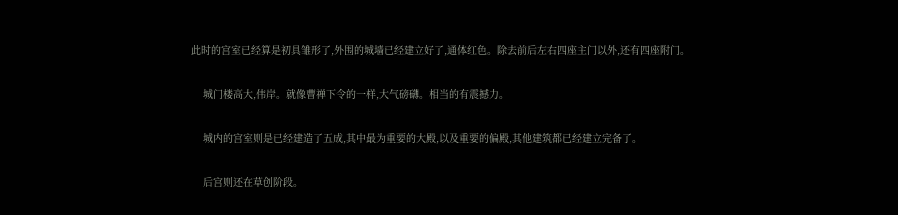此时的宫室已经算是初具雏形了,外围的城墙已经建立好了,通体红色。除去前后左右四座主门以外,还有四座附门。

    城门楼高大,伟岸。就像曹禅下令的一样,大气磅礴。相当的有震撼力。

    城内的宫室则是已经建造了五成,其中最为重要的大殿,以及重要的偏殿,其他建筑都已经建立完备了。

    后宫则还在草创阶段。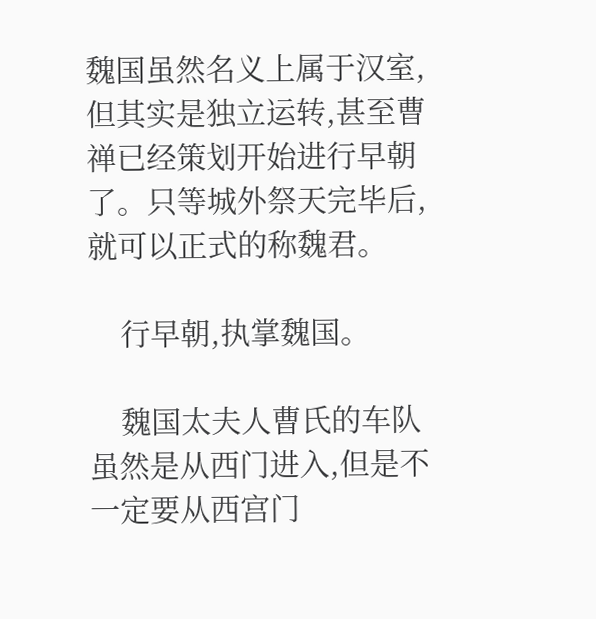魏国虽然名义上属于汉室,但其实是独立运转,甚至曹禅已经策划开始进行早朝了。只等城外祭天完毕后,就可以正式的称魏君。

    行早朝,执掌魏国。

    魏国太夫人曹氏的车队虽然是从西门进入,但是不一定要从西宫门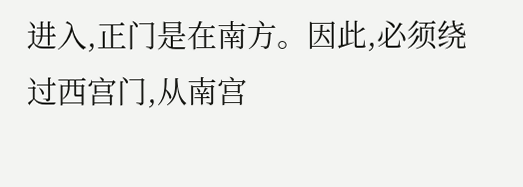进入,正门是在南方。因此,必须绕过西宫门,从南宫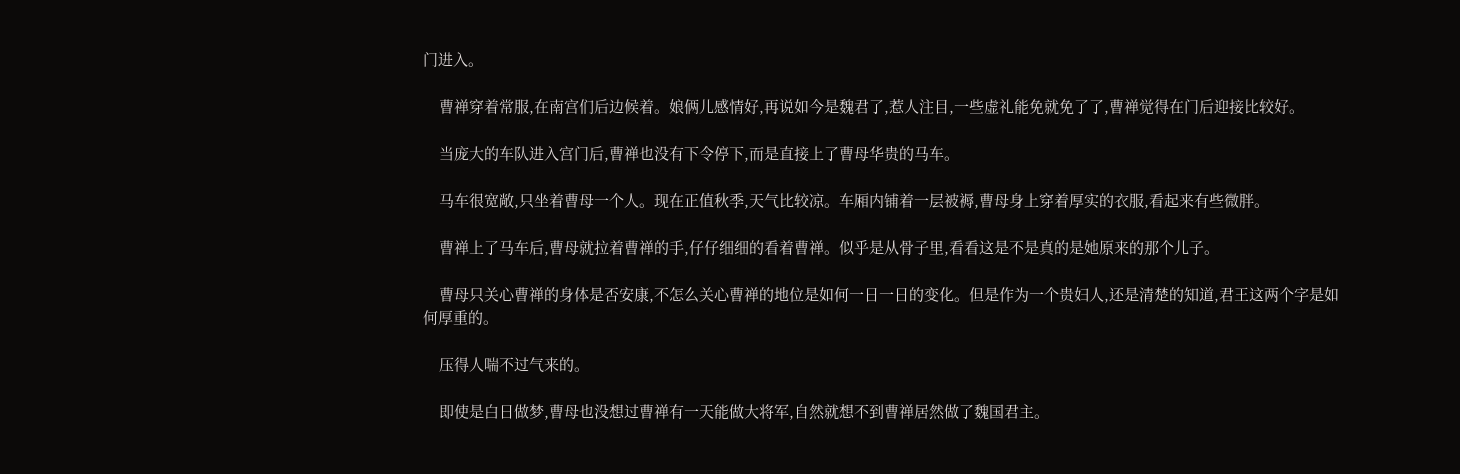门进入。

    曹禅穿着常服,在南宫们后边候着。娘俩儿感情好,再说如今是魏君了,惹人注目,一些虚礼能免就免了了,曹禅觉得在门后迎接比较好。

    当庞大的车队进入宫门后,曹禅也没有下令停下,而是直接上了曹母华贵的马车。

    马车很宽敞,只坐着曹母一个人。现在正值秋季,天气比较凉。车厢内铺着一层被褥,曹母身上穿着厚实的衣服,看起来有些微胖。

    曹禅上了马车后,曹母就拉着曹禅的手,仔仔细细的看着曹禅。似乎是从骨子里,看看这是不是真的是她原来的那个儿子。

    曹母只关心曹禅的身体是否安康,不怎么关心曹禅的地位是如何一日一日的变化。但是作为一个贵妇人,还是清楚的知道,君王这两个字是如何厚重的。

    压得人喘不过气来的。

    即使是白日做梦,曹母也没想过曹禅有一天能做大将军,自然就想不到曹禅居然做了魏国君主。